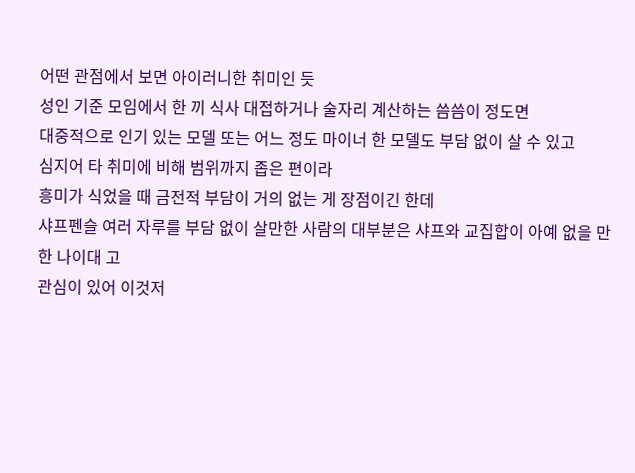어떤 관점에서 보면 아이러니한 취미인 듯
성인 기준 모임에서 한 끼 식사 대접하거나 술자리 계산하는 씀씀이 정도면
대중적으로 인기 있는 모델 또는 어느 정도 마이너 한 모델도 부담 없이 살 수 있고
심지어 타 취미에 비해 범위까지 좁은 편이라
흥미가 식었을 때 금전적 부담이 거의 없는 게 장점이긴 한데
샤프펜슬 여러 자루를 부담 없이 살만한 사람의 대부분은 샤프와 교집합이 아예 없을 만한 나이대 고
관심이 있어 이것저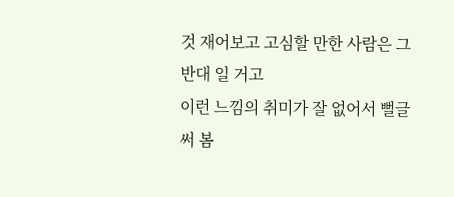것 재어보고 고심할 만한 사람은 그 반대 일 거고
이런 느낌의 취미가 잘 없어서 뻘글 써 봄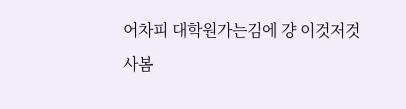어차피 대학원가는김에 걍 이것저것 사봄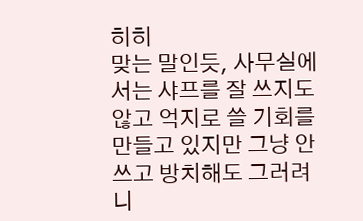히히
맞는 말인듯, 사무실에서는 샤프를 잘 쓰지도 않고 억지로 쓸 기회를 만들고 있지만 그냥 안쓰고 방치해도 그러려니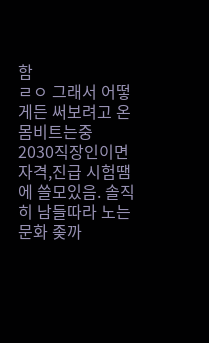함
ㄹㅇ 그래서 어떻게든 써보려고 온몸비트는중
2030직장인이면 자격,진급 시험땜에 쓸모있음. 솔직히 남들따라 노는문화 좆까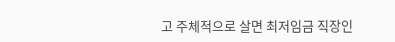고 주체적으로 살면 최저임금 직장인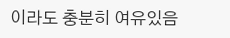이라도 충분히 여유있음